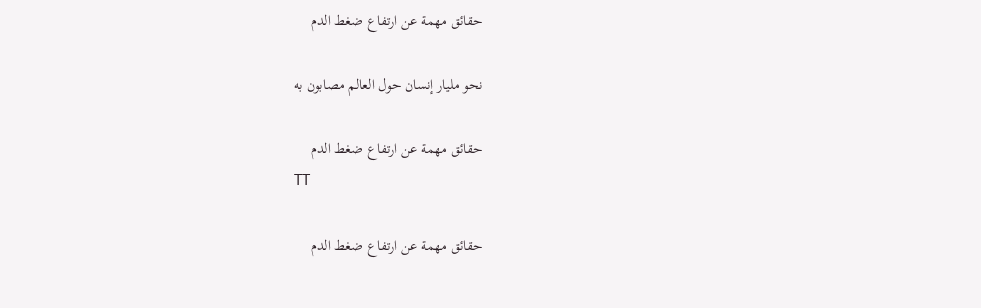حقائق مهمة عن ارتفاع ضغط الدم

نحو مليار إنسان حول العالم مصابون به

حقائق مهمة عن ارتفاع ضغط الدم
TT

حقائق مهمة عن ارتفاع ضغط الدم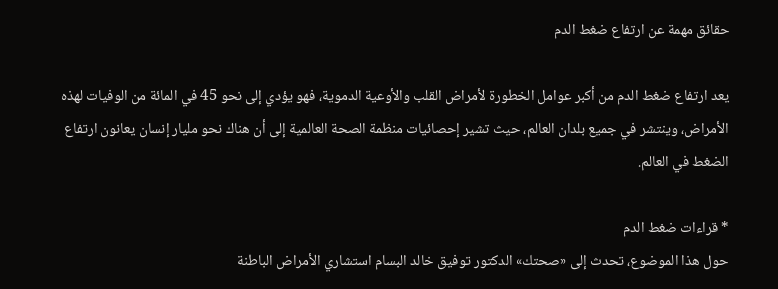حقائق مهمة عن ارتفاع ضغط الدم

يعد ارتفاع ضغط الدم من أكبر عوامل الخطورة لأمراض القلب والأوعية الدموية، فهو يؤدي إلى نحو 45 في المائة من الوفيات لهذه الأمراض، وينتشر في جميع بلدان العالم، حيث تشير إحصائيات منظمة الصحة العالمية إلى أن هناك نحو مليار إنسان يعانون ارتفاع الضغط في العالم.

* قراءات ضغط الدم
حول هذا الموضوع، تحدث إلى «صحتك» الدكتور توفيق خالد البسام استشاري الأمراض الباطنة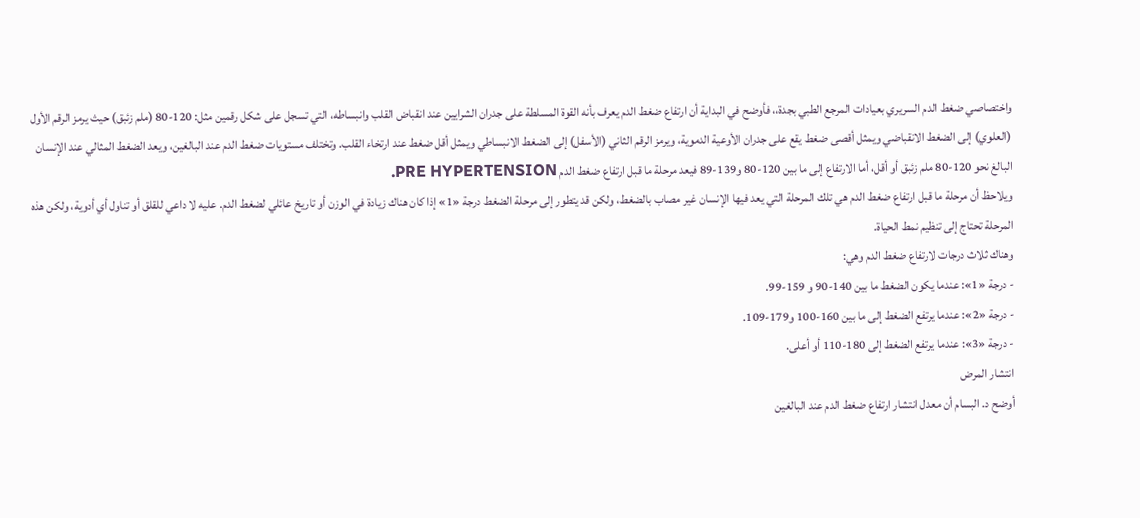واختصاصي ضغط الدم السريري بعيادات المرجع الطبي بجدة،، فأوضح في البداية أن ارتفاع ضغط الدم يعرف بأنه القوة المسلطة على جدران الشرايين عند انقباض القلب وانبساطه، التي تسجل على شكل رقمين مثل: 120-80 (ملم زئبق) حيث يرمز الرقم الأول (العلوي) إلى الضغط الانقباضي ويمثل أقصى ضغط يقع على جدران الأوعية الدموية، ويرمز الرقم الثاني (الأسفل) إلى الضغط الانبساطي ويمثل أقل ضغط عند ارتخاء القلب. وتختلف مستويات ضغط الدم عند البالغين، ويعد الضغط المثالي عند الإنسان البالغ نحو 120-80 ملم زئبق أو أقل، أما الارتفاع إلى ما بين 120-80 و139-89 فيعد مرحلة ما قبل ارتفاع ضغط الدم PRE HYPERTENSION.
ويلاحظ أن مرحلة ما قبل ارتفاع ضغط الدم هي تلك المرحلة التي يعد فيها الإنسان غير مصاب بالضغط، ولكن قد يتطور إلى مرحلة الضغط درجة «1» إذا كان هناك زيادة في الوزن أو تاريخ عائلي لضغط الدم. عليه لا داعي للقلق أو تناول أي أدوية، ولكن هذه المرحلة تحتاج إلى تنظيم نمط الحياة.
وهناك ثلاث درجات لارتفاع ضغط الدم وهي:
- درجة «1»: عندما يكون الضغط ما بين 140-90 و 159-99.
- درجة «2»: عندما يرتفع الضغط إلى ما بين 160-100 و179-109.
- درجة «3»: عندما يرتفع الضغط إلى 180-110 أو أعلى.
انتشار المرض
أوضح د. البسام أن معدل انتشار ارتفاع ضغط الدم عند البالغين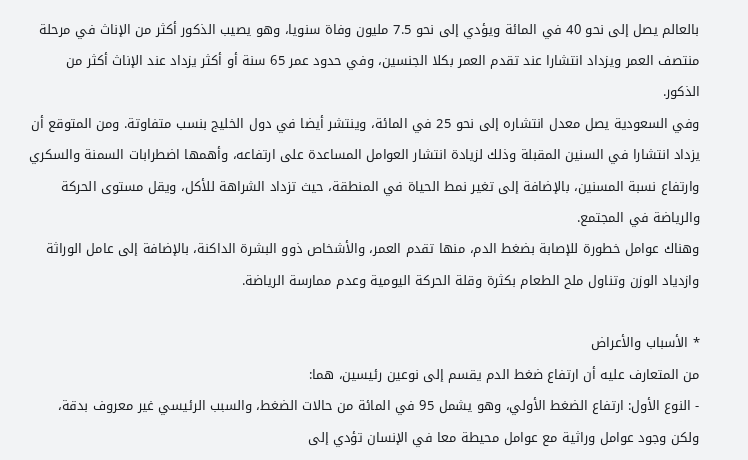بالعالم يصل إلى نحو 40 في المائة ويؤدي إلى نحو 7.5 مليون وفاة سنويا، وهو يصيب الذكور أكثر من الإناث في مرحلة منتصف العمر ويزداد انتشارا عند تقدم العمر بكلا الجنسين، وفي حدود عمر 65 سنة أو أكثر يزداد عند الإناث أكثر من الذكور.
وفي السعودية يصل معدل انتشاره إلى نحو 25 في المائة، وينتشر أيضا في دول الخليج بنسب متفاوتة. ومن المتوقع أن يزداد انتشارا في السنين المقبلة وذلك لزيادة انتشار العوامل المساعدة على ارتفاعه، وأهمها اضطرابات السمنة والسكري وارتفاع نسبة المسنين، بالإضافة إلى تغير نمط الحياة في المنطقة، حيث تزداد الشراهة للأكل، ويقل مستوى الحركة والرياضة في المجتمع.
وهناك عوامل خطورة للإصابة بضغط الدم، منها تقدم العمر، والأشخاص ذوو البشرة الداكنة، بالإضافة إلى عامل الوراثة وازدياد الوزن وتناول ملح الطعام بكثرة وقلة الحركة اليومية وعدم ممارسة الرياضة.

* الأسباب والأعراض
من المتعارف عليه أن ارتفاع ضغط الدم يقسم إلى نوعين رئيسين، هما:
- النوع الأول: ارتفاع الضغط الأولي، وهو يشمل 95 في المائة من حالات الضغط، والسبب الرئيسي غير معروف بدقة، ولكن وجود عوامل وراثية مع عوامل محيطة معا في الإنسان تؤدي إلى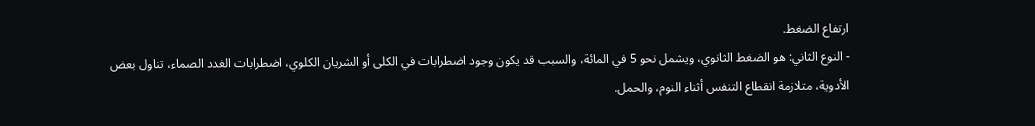ارتفاع الضغط.
- النوع الثاني: هو الضغط الثانوي، ويشمل نحو 5 في المائة، والسبب قد يكون وجود اضطرابات في الكلى أو الشريان الكلوي، اضطرابات الغدد الصماء، تناول بعض الأدوية، متلازمة انقطاع التنفس أثناء النوم، والحمل.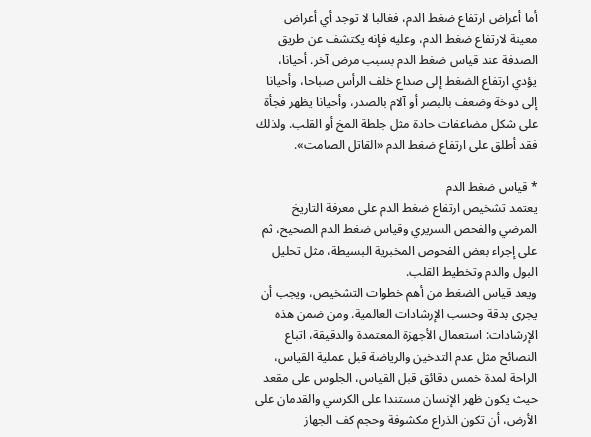أما أعراض ارتفاع ضغط الدم، فغالبا لا توجد أي أعراض معينة لارتفاع ضغط الدم، وعليه فإنه يكتشف عن طريق الصدفة عند قياس ضغط الدم بسبب مرض آخر. أحيانا، يؤدي ارتفاع الضغط إلى صداع خلف الرأس صباحا، وأحيانا إلى دوخة وضعف بالبصر أو آلام بالصدر، وأحيانا يظهر فجأة على شكل مضاعفات حادة مثل جلطة المخ أو القلب. ولذلك فقد أطلق على ارتفاع ضغط الدم «القاتل الصامت».

* قياس ضغط الدم
يعتمد تشخيص ارتفاع ضغط الدم على معرفة التاريخ المرضي والفحص السريري وقياس ضغط الدم الصحيح، ثم على إجراء بعض الفحوص المخبرية البسيطة، مثل تحليل البول والدم وتخطيط القلب.
ويعد قياس الضغط من أهم خطوات التشخيص، ويجب أن يجرى بدقة وحسب الإرشادات العالمية. ومن ضمن هذه الإرشادات: استعمال الأجهزة المعتمدة والدقيقة، اتباع النصائح مثل عدم التدخين والرياضة قبل عملية القياس، الراحة لمدة خمس دقائق قبل القياس، الجلوس على مقعد حيث يكون ظهر الإنسان مستندا على الكرسي والقدمان على الأرض، أن تكون الذراع مكشوفة وحجم كف الجهاز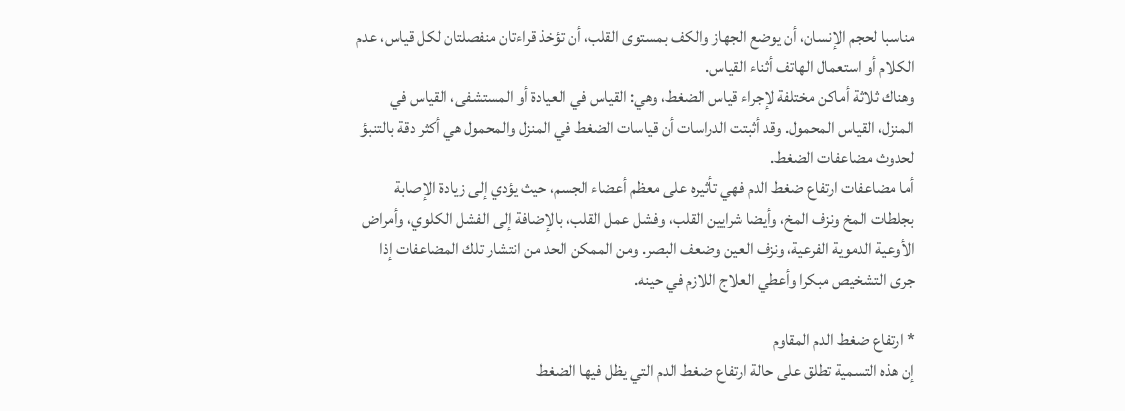مناسبا لحجم الإنسان، أن يوضع الجهاز والكف بمستوى القلب، أن تؤخذ قراءتان منفصلتان لكل قياس، عدم الكلام أو استعمال الهاتف أثناء القياس.
وهناك ثلاثة أماكن مختلفة لإجراء قياس الضغط، وهي: القياس في العيادة أو المستشفى، القياس في المنزل، القياس المحمول. وقد أثبتت الدراسات أن قياسات الضغط في المنزل والمحمول هي أكثر دقة بالتنبؤ لحدوث مضاعفات الضغط.
أما مضاعفات ارتفاع ضغط الدم فهي تأثيره على معظم أعضاء الجسم، حيث يؤدي إلى زيادة الإصابة بجلطات المخ ونزف المخ، وأيضا شرايين القلب، وفشل عمل القلب، بالإضافة إلى الفشل الكلوي، وأمراض الأوعية الدموية الفرعية، ونزف العين وضعف البصر. ومن الممكن الحد من انتشار تلك المضاعفات إذا جرى التشخيص مبكرا وأعطي العلاج اللازم في حينه.

* ارتفاع ضغط الدم المقاوم
إن هذه التسمية تطلق على حالة ارتفاع ضغط الدم التي يظل فيها الضغط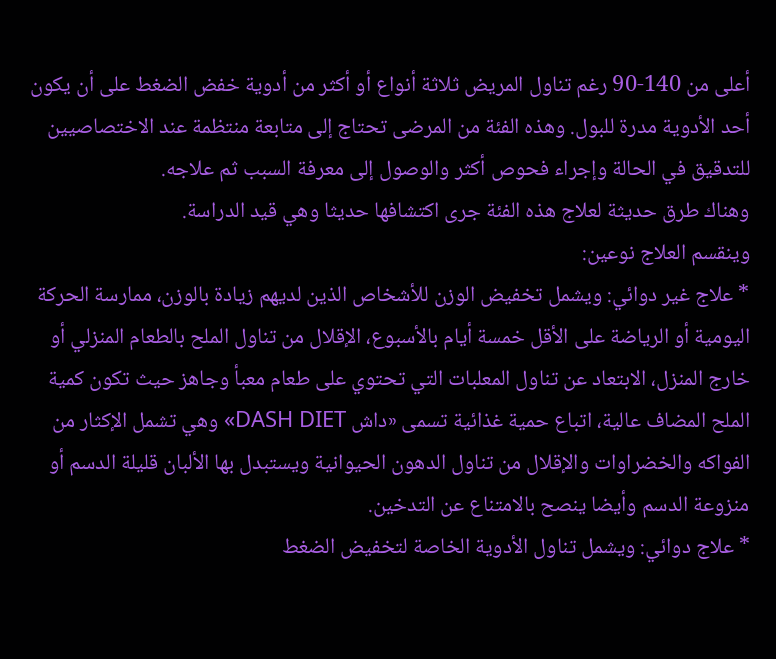أعلى من 140-90 رغم تناول المريض ثلاثة أنواع أو أكثر من أدوية خفض الضغط على أن يكون أحد الأدوية مدرة للبول. وهذه الفئة من المرضى تحتاج إلى متابعة منتظمة عند الاختصاصيين للتدقيق في الحالة وإجراء فحوص أكثر والوصول إلى معرفة السبب ثم علاجه.
وهناك طرق حديثة لعلاج هذه الفئة جرى اكتشافها حديثا وهي قيد الدراسة.
وينقسم العلاج نوعين:
* علاج غير دوائي: ويشمل تخفيض الوزن للأشخاص الذين لديهم زيادة بالوزن، ممارسة الحركة اليومية أو الرياضة على الأقل خمسة أيام بالأسبوع، الإقلال من تناول الملح بالطعام المنزلي أو خارج المنزل، الابتعاد عن تناول المعلبات التي تحتوي على طعام معبأ وجاهز حيث تكون كمية الملح المضاف عالية، اتباع حمية غذائية تسمى «داش DASH DIET» وهي تشمل الإكثار من الفواكه والخضراوات والإقلال من تناول الدهون الحيوانية ويستبدل بها الألبان قليلة الدسم أو منزوعة الدسم وأيضا ينصح بالامتناع عن التدخين.
* علاج دوائي: ويشمل تناول الأدوية الخاصة لتخفيض الضغط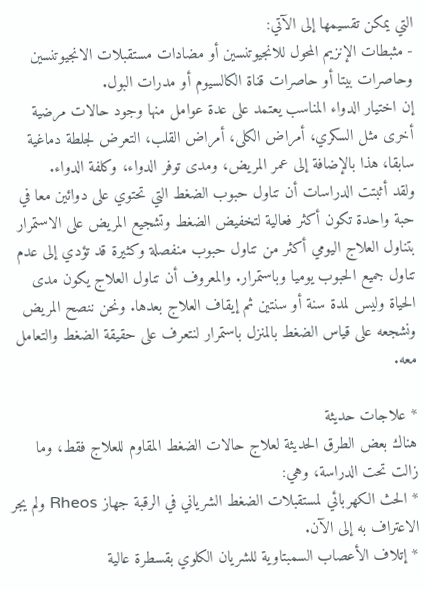التي يمكن تقسيمها إلى الآتي:
- مثبطات الإنزيم المحول للانجيوتنسين أو مضادات مستقبلات الانجيوتنسين وحاصرات بيتا أو حاصرات قناة الكالسيوم أو مدرات البول.
إن اختيار الدواء المناسب يعتمد على عدة عوامل منها وجود حالات مرضية أخرى مثل السكري، أمراض الكلى، أمراض القلب، التعرض لجلطة دماغية سابقا، هذا بالإضافة إلى عمر المريض، ومدى توفر الدواء، وكلفة الدواء.
ولقد أثبتت الدراسات أن تناول حبوب الضغط التي تحتوي على دوائين معا في حبة واحدة تكون أكثر فعالية لتخفيض الضغط وتشجيع المريض على الاستمرار بتناول العلاج اليومي أكثر من تناول حبوب منفصلة وكثيرة قد تؤدي إلى عدم تناول جميع الحبوب يوميا وباستمرار. والمعروف أن تناول العلاج يكون مدى الحياة وليس لمدة سنة أو سنتين ثم إيقاف العلاج بعدها. ونحن ننصح المريض ونشجعه على قياس الضغط بالمنزل باستمرار لنتعرف على حقيقة الضغط والتعامل معه.

* علاجات حديثة
هناك بعض الطرق الحديثة لعلاج حالات الضغط المقاوم للعلاج فقط، وما زالت تحت الدراسة، وهي:
* الحث الكهربائي لمستقبلات الضغط الشرياني في الرقبة جهاز Rheos ولم يجر الاعتراف به إلى الآن.
* إتلاف الأعصاب السمبتاوية للشريان الكلوي بقسطرة عالية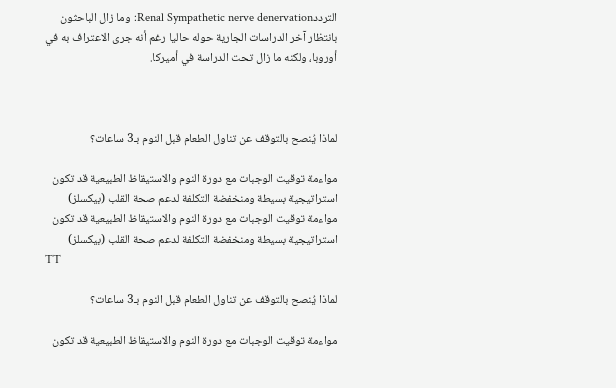الترددRenal Sympathetic nerve denervation: وما زال الباحثون بانتظار آخر الدراسات الجارية حوله حاليا رغم أنه جرى الاعتراف به في أوروبا، ولكنه ما زال تحت الدراسة في أميركا.



لماذا يُنصح بالتوقف عن تناول الطعام قبل النوم بـ3 ساعات؟

مواءمة توقيت الوجبات مع دورة النوم والاستيقاظ الطبيعية قد تكون استراتيجية بسيطة ومنخفضة التكلفة لدعم صحة القلب (بيكسلز)
مواءمة توقيت الوجبات مع دورة النوم والاستيقاظ الطبيعية قد تكون استراتيجية بسيطة ومنخفضة التكلفة لدعم صحة القلب (بيكسلز)
TT

لماذا يُنصح بالتوقف عن تناول الطعام قبل النوم بـ3 ساعات؟

مواءمة توقيت الوجبات مع دورة النوم والاستيقاظ الطبيعية قد تكون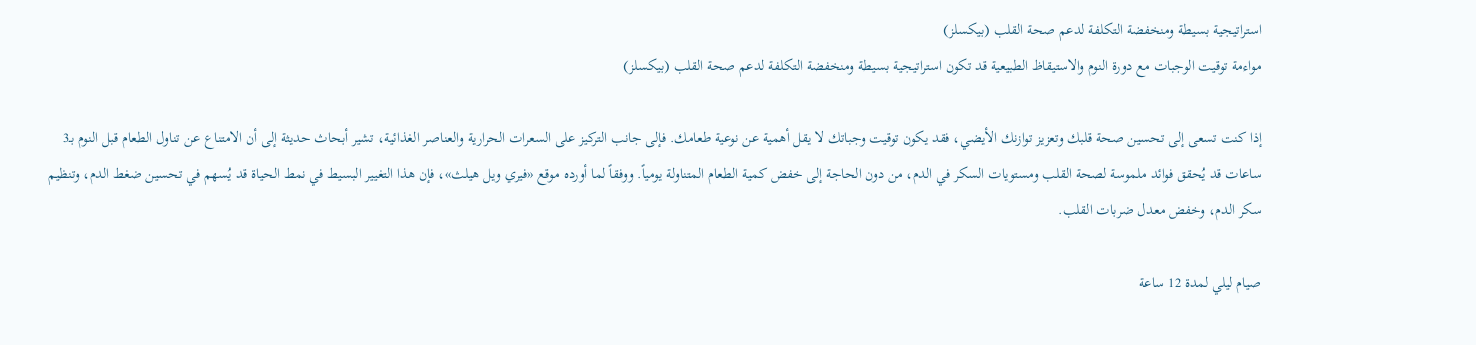استراتيجية بسيطة ومنخفضة التكلفة لدعم صحة القلب (بيكسلز)
مواءمة توقيت الوجبات مع دورة النوم والاستيقاظ الطبيعية قد تكون استراتيجية بسيطة ومنخفضة التكلفة لدعم صحة القلب (بيكسلز)

إذا كنت تسعى إلى تحسين صحة قلبك وتعزيز توازنك الأيضي، فقد يكون توقيت وجباتك لا يقل أهمية عن نوعية طعامك. فإلى جانب التركيز على السعرات الحرارية والعناصر الغذائية، تشير أبحاث حديثة إلى أن الامتناع عن تناول الطعام قبل النوم بـ3 ساعات قد يُحقق فوائد ملموسة لصحة القلب ومستويات السكر في الدم، من دون الحاجة إلى خفض كمية الطعام المتناولة يومياً. ووفقاً لما أورده موقع «فيري ويل هيلث»، فإن هذا التغيير البسيط في نمط الحياة قد يُسهم في تحسين ضغط الدم، وتنظيم سكر الدم، وخفض معدل ضربات القلب.

صيام ليلي لمدة 12 ساعة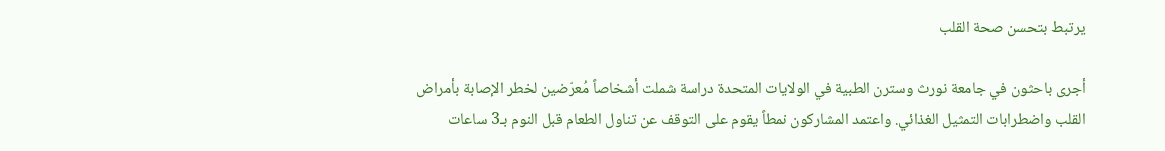يرتبط بتحسن صحة القلب

أجرى باحثون في جامعة نورث وسترن الطبية في الولايات المتحدة دراسة شملت أشخاصاً مُعرّضين لخطر الإصابة بأمراض القلب واضطرابات التمثيل الغذائي. واعتمد المشاركون نمطاً يقوم على التوقف عن تناول الطعام قبل النوم بـ3 ساعات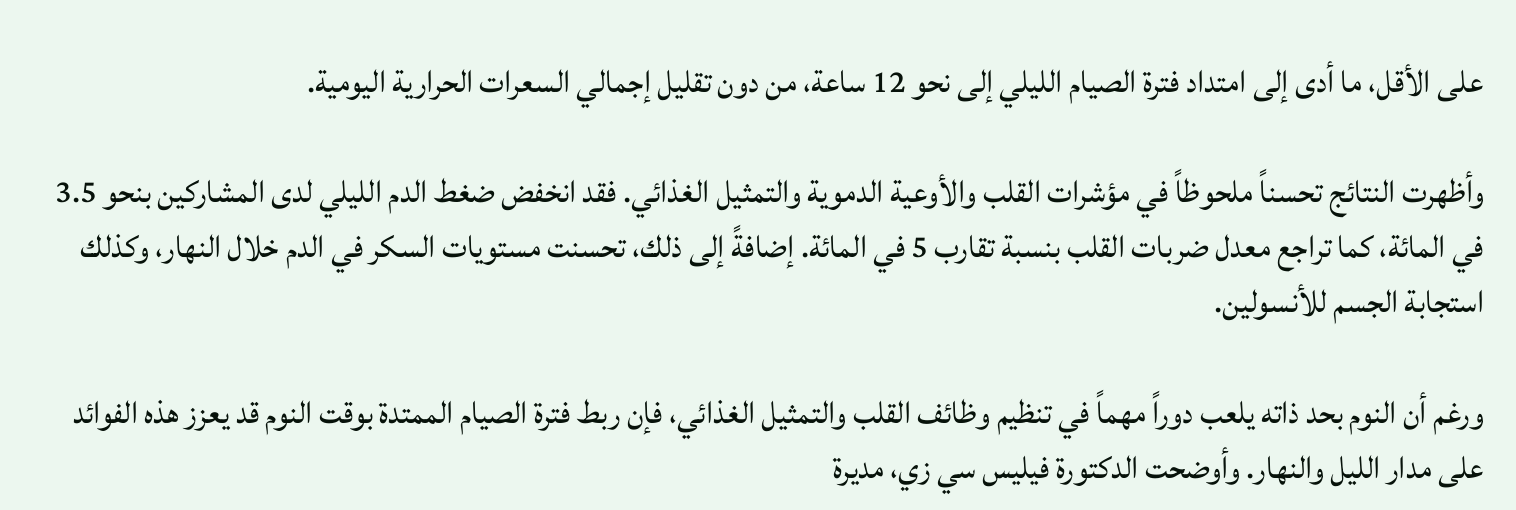على الأقل، ما أدى إلى امتداد فترة الصيام الليلي إلى نحو 12 ساعة، من دون تقليل إجمالي السعرات الحرارية اليومية.

وأظهرت النتائج تحسناً ملحوظاً في مؤشرات القلب والأوعية الدموية والتمثيل الغذائي. فقد انخفض ضغط الدم الليلي لدى المشاركين بنحو 3.5 في المائة، كما تراجع معدل ضربات القلب بنسبة تقارب 5 في المائة. إضافةً إلى ذلك، تحسنت مستويات السكر في الدم خلال النهار، وكذلك استجابة الجسم للأنسولين.

ورغم أن النوم بحد ذاته يلعب دوراً مهماً في تنظيم وظائف القلب والتمثيل الغذائي، فإن ربط فترة الصيام الممتدة بوقت النوم قد يعزز هذه الفوائد على مدار الليل والنهار. وأوضحت الدكتورة فيليس سي زي، مديرة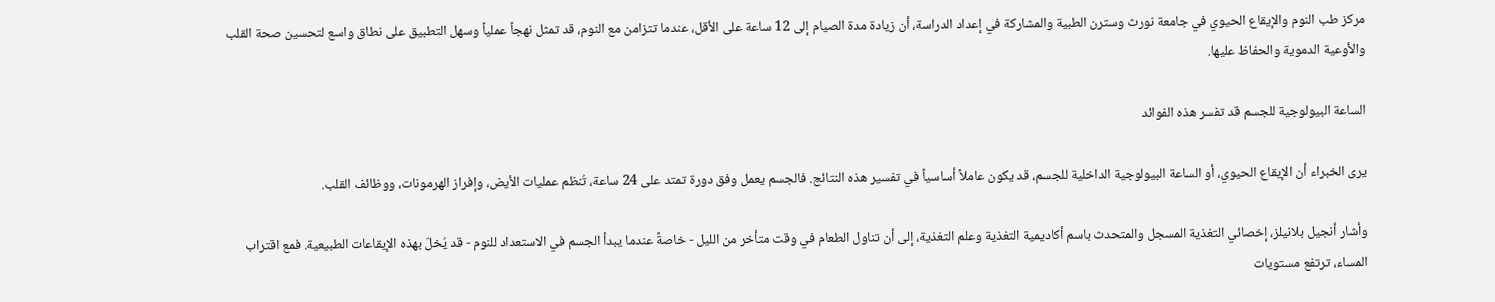مركز طب النوم والإيقاع الحيوي في جامعة نورث وسترن الطبية والمشاركة في إعداد الدراسة، أن زيادة مدة الصيام إلى 12 ساعة على الأقل، عندما تتزامن مع النوم، قد تمثل نهجاً عملياً وسهل التطبيق على نطاق واسع لتحسين صحة القلب والأوعية الدموية والحفاظ عليها.

الساعة البيولوجية للجسم قد تفسر هذه الفوائد

يرى الخبراء أن الإيقاع الحيوي، أو الساعة البيولوجية الداخلية للجسم، قد يكون عاملاً أساسياً في تفسير هذه النتائج. فالجسم يعمل وفق دورة تمتد على 24 ساعة، تُنظم عمليات الأيض، وإفراز الهرمونات، ووظائف القلب.

وأشار أنجيل بلانيلز، إخصائي التغذية المسجل والمتحدث باسم أكاديمية التغذية وعلم التغذية، إلى أن تناول الطعام في وقت متأخر من الليل - خاصةً عندما يبدأ الجسم في الاستعداد للنوم - قد يُخلّ بهذه الإيقاعات الطبيعية. فمع اقتراب المساء، ترتفع مستويات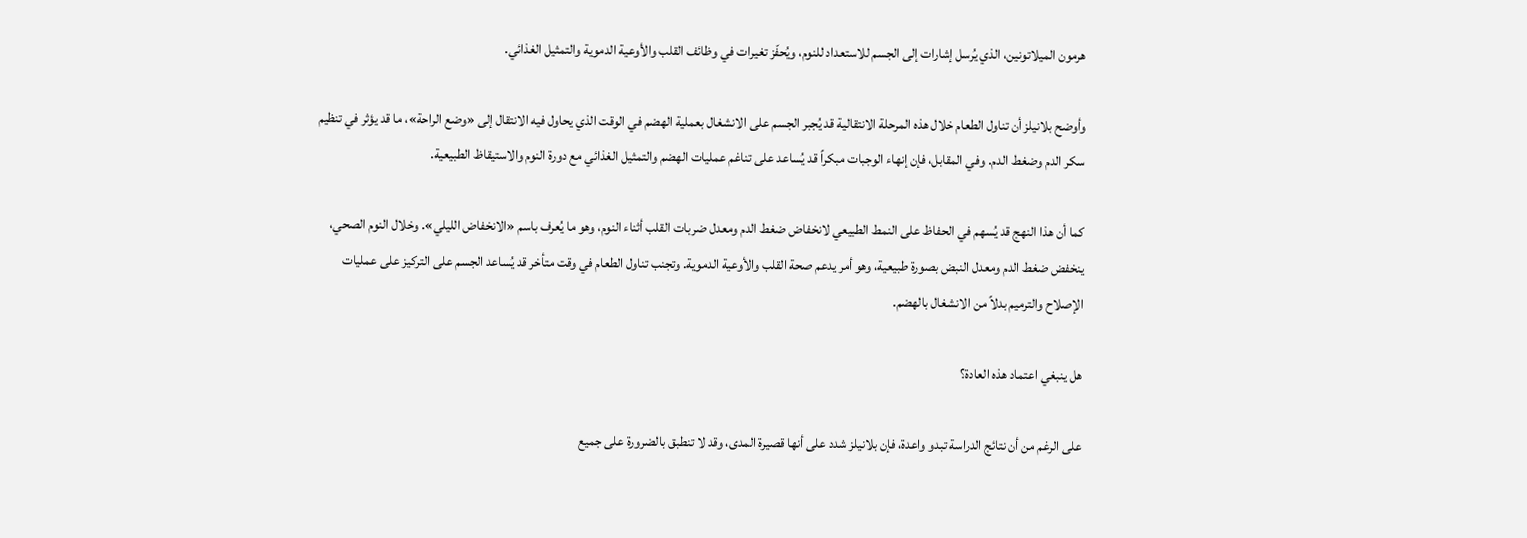هرمون الميلاتونين، الذي يُرسل إشارات إلى الجسم للاستعداد للنوم، ويُحفّز تغيرات في وظائف القلب والأوعية الدموية والتمثيل الغذائي.

وأوضح بلانيلز أن تناول الطعام خلال هذه المرحلة الانتقالية قد يُجبر الجسم على الانشغال بعملية الهضم في الوقت الذي يحاول فيه الانتقال إلى «وضع الراحة»، ما قد يؤثر في تنظيم سكر الدم وضغط الدم. وفي المقابل، فإن إنهاء الوجبات مبكراً قد يُساعد على تناغم عمليات الهضم والتمثيل الغذائي مع دورة النوم والاستيقاظ الطبيعية.

كما أن هذا النهج قد يُسهم في الحفاظ على النمط الطبيعي لانخفاض ضغط الدم ومعدل ضربات القلب أثناء النوم، وهو ما يُعرف باسم «الانخفاض الليلي». وخلال النوم الصحي، ينخفض ضغط الدم ومعدل النبض بصورة طبيعية، وهو أمر يدعم صحة القلب والأوعية الدموية. وتجنب تناول الطعام في وقت متأخر قد يُساعد الجسم على التركيز على عمليات الإصلاح والترميم بدلاً من الانشغال بالهضم.

هل ينبغي اعتماد هذه العادة؟

على الرغم من أن نتائج الدراسة تبدو واعدة، فإن بلانيلز شدد على أنها قصيرة المدى، وقد لا تنطبق بالضرورة على جميع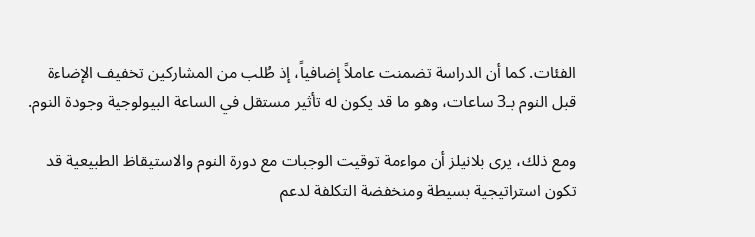الفئات. كما أن الدراسة تضمنت عاملاً إضافياً، إذ طُلب من المشاركين تخفيف الإضاءة قبل النوم بـ3 ساعات، وهو ما قد يكون له تأثير مستقل في الساعة البيولوجية وجودة النوم.

ومع ذلك، يرى بلانيلز أن مواءمة توقيت الوجبات مع دورة النوم والاستيقاظ الطبيعية قد تكون استراتيجية بسيطة ومنخفضة التكلفة لدعم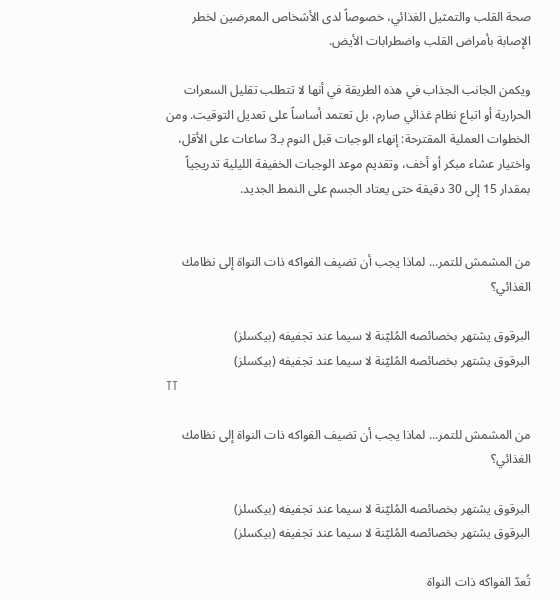صحة القلب والتمثيل الغذائي، خصوصاً لدى الأشخاص المعرضين لخطر الإصابة بأمراض القلب واضطرابات الأيض.

ويكمن الجانب الجذاب في هذه الطريقة في أنها لا تتطلب تقليل السعرات الحرارية أو اتباع نظام غذائي صارم، بل تعتمد أساساً على تعديل التوقيت. ومن الخطوات العملية المقترحة: إنهاء الوجبات قبل النوم بـ3 ساعات على الأقل، واختيار عشاء مبكر أو أخف، وتقديم موعد الوجبات الخفيفة الليلية تدريجياً بمقدار 15 إلى 30 دقيقة حتى يعتاد الجسم على النمط الجديد.


من المشمش للتمر... لماذا يجب أن تضيف الفواكه ذات النواة إلى نظامك الغذائي؟

البرقوق يشتهر بخصائصه المُليّنة لا سيما عند تجفيفه (بيكسلز)
البرقوق يشتهر بخصائصه المُليّنة لا سيما عند تجفيفه (بيكسلز)
TT

من المشمش للتمر... لماذا يجب أن تضيف الفواكه ذات النواة إلى نظامك الغذائي؟

البرقوق يشتهر بخصائصه المُليّنة لا سيما عند تجفيفه (بيكسلز)
البرقوق يشتهر بخصائصه المُليّنة لا سيما عند تجفيفه (بيكسلز)

تُعدّ الفواكه ذات النواة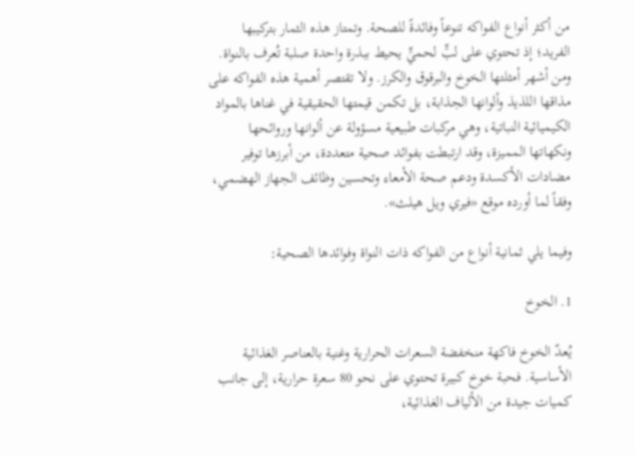من أكثر أنواع الفواكه تنوعاً وفائدةً للصحة. وتمتاز هذه الثمار بتركيبها الفريد؛ إذ تحتوي على لبٍّ لحميٍّ يحيط ببذرة واحدة صلبة تُعرف بالنواة. ومن أشهر أمثلتها الخوخ والبرقوق والكرز. ولا تقتصر أهمية هذه الفواكه على مذاقها اللذيذ وألوانها الجذابة، بل تكمن قيمتها الحقيقية في غناها بالمواد الكيميائية النباتية، وهي مركبات طبيعية مسؤولة عن ألوانها وروائحها ونكهاتها المميزة، وقد ارتبطت بفوائد صحية متعددة، من أبرزها توفير مضادات الأكسدة ودعم صحة الأمعاء وتحسين وظائف الجهاز الهضمي، وفقاً لما أورده موقع «فيري ويل هيلث».

وفيما يلي ثمانية أنواع من الفواكه ذات النواة وفوائدها الصحية:

1. الخوخ

يُعدّ الخوخ فاكهة منخفضة السعرات الحرارية وغنية بالعناصر الغذائية الأساسية. فحبة خوخ كبيرة تحتوي على نحو 80 سعرة حرارية، إلى جانب كميات جيدة من الألياف الغذائية،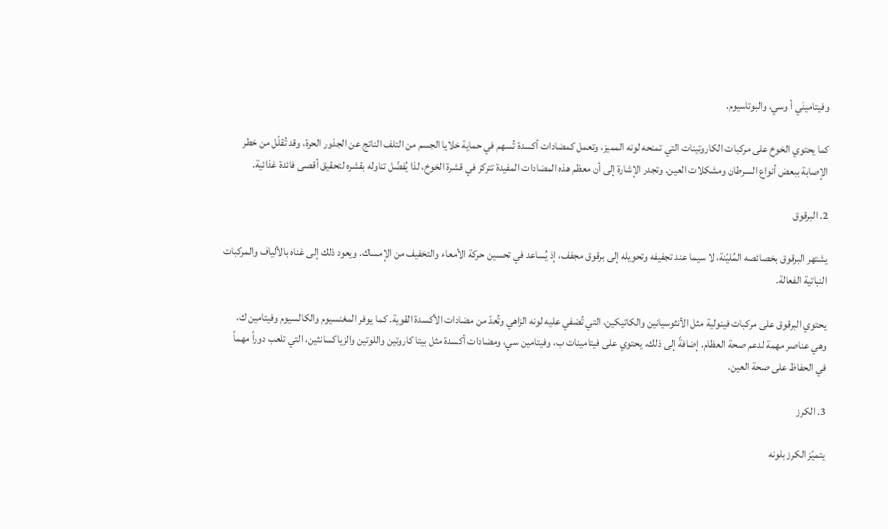وفيتامينَي أ وسي، والبوتاسيوم.

كما يحتوي الخوخ على مركبات الكاروتينات التي تمنحه لونه المميز، وتعمل كمضادات أكسدة تُسهم في حماية خلايا الجسم من التلف الناتج عن الجذور الحرة، وقد تُقلّل من خطر الإصابة ببعض أنواع السرطان ومشكلات العين. وتجدر الإشارة إلى أن معظم هذه المضادات المفيدة تتركز في قشرة الخوخ، لذا يُفضّل تناوله بقشره لتحقيق أقصى فائدة غذائية.

2. البرقوق

يشتهر البرقوق بخصائصه المُليّنة، لا سيما عند تجفيفه وتحويله إلى برقوق مجفف، إذ يُساعد في تحسين حركة الأمعاء والتخفيف من الإمساك. ويعود ذلك إلى غناه بالألياف والمركبات النباتية الفعالة.

يحتوي البرقوق على مركبات فينولية مثل الأنثوسيانين والكاتيكين، التي تُضفي عليه لونه الزاهي وتُعدّ من مضادات الأكسدة القوية. كما يوفر المغنسيوم والكالسيوم وفيتامين ك، وهي عناصر مهمة لدعم صحة العظام. إضافةً إلى ذلك، يحتوي على فيتامينات ب، وفيتامين سي، ومضادات أكسدة مثل بيتا كاروتين واللوتين والزياكسانثين، التي تلعب دوراً مهماً في الحفاظ على صحة العين.

3. الكرز

يتميّز الكرز بلونه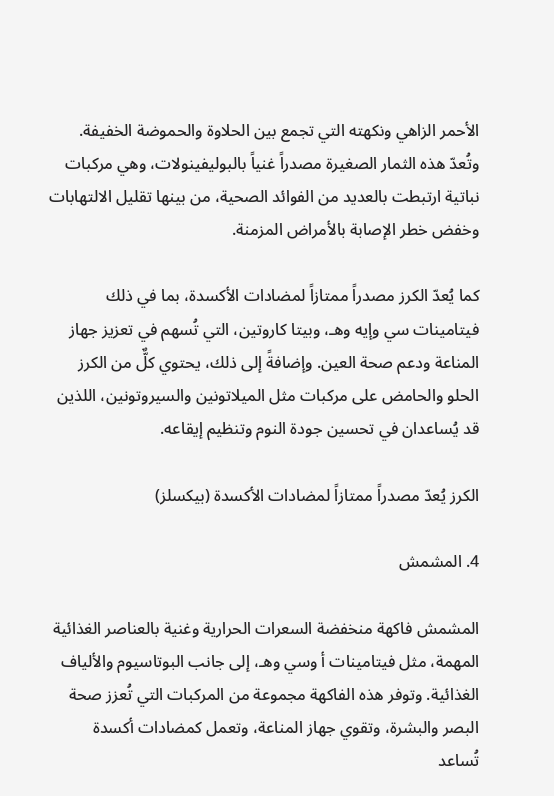الأحمر الزاهي ونكهته التي تجمع بين الحلاوة والحموضة الخفيفة. وتُعدّ هذه الثمار الصغيرة مصدراً غنياً بالبوليفينولات، وهي مركبات نباتية ارتبطت بالعديد من الفوائد الصحية، من بينها تقليل الالتهابات وخفض خطر الإصابة بالأمراض المزمنة.

كما يُعدّ الكرز مصدراً ممتازاً لمضادات الأكسدة، بما في ذلك فيتامينات سي وإيه وهـ، وبيتا كاروتين، التي تُسهم في تعزيز جهاز المناعة ودعم صحة العين. وإضافةً إلى ذلك، يحتوي كلٌّ من الكرز الحلو والحامض على مركبات مثل الميلاتونين والسيروتونين، اللذين قد يُساعدان في تحسين جودة النوم وتنظيم إيقاعه.

الكرز يُعدّ مصدراً ممتازاً لمضادات الأكسدة (بيكسلز)

4. المشمش

المشمش فاكهة منخفضة السعرات الحرارية وغنية بالعناصر الغذائية المهمة، مثل فيتامينات أ وسي وهـ، إلى جانب البوتاسيوم والألياف الغذائية. وتوفر هذه الفاكهة مجموعة من المركبات التي تُعزز صحة البصر والبشرة، وتقوي جهاز المناعة، وتعمل كمضادات أكسدة تُساعد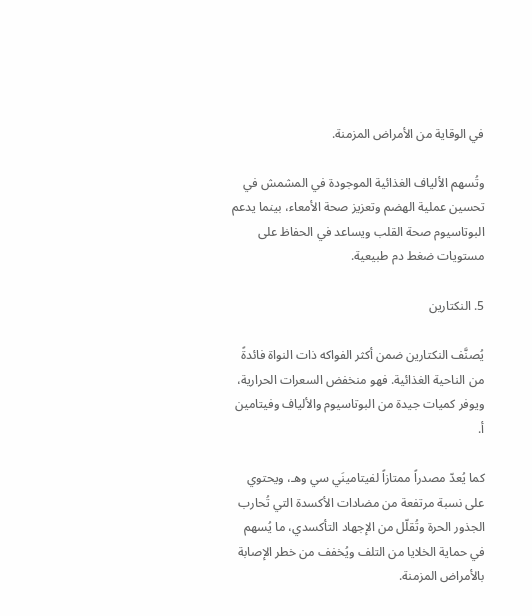في الوقاية من الأمراض المزمنة.

وتُسهم الألياف الغذائية الموجودة في المشمش في تحسين عملية الهضم وتعزيز صحة الأمعاء، بينما يدعم البوتاسيوم صحة القلب ويساعد في الحفاظ على مستويات ضغط دم طبيعية.

5. النكتارين

يُصنَّف النكتارين ضمن أكثر الفواكه ذات النواة فائدةً من الناحية الغذائية. فهو منخفض السعرات الحرارية، ويوفر كميات جيدة من البوتاسيوم والألياف وفيتامين أ.

كما يُعدّ مصدراً ممتازاً لفيتامينَي سي وهـ، ويحتوي على نسبة مرتفعة من مضادات الأكسدة التي تُحارب الجذور الحرة وتُقلّل من الإجهاد التأكسدي، ما يُسهم في حماية الخلايا من التلف ويُخفف من خطر الإصابة بالأمراض المزمنة.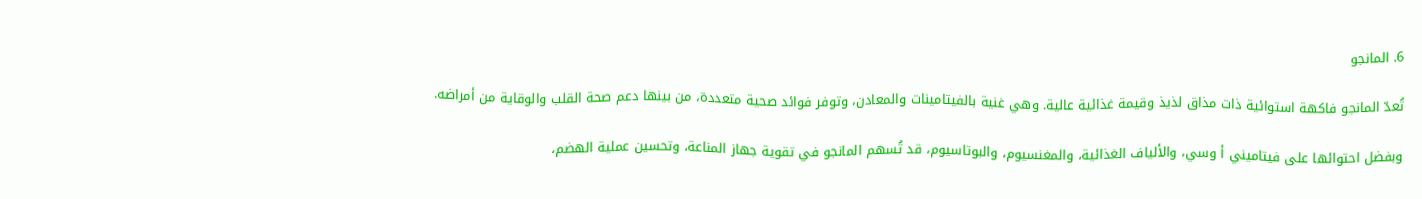6. المانجو

تُعدّ المانجو فاكهة استوائية ذات مذاق لذيذ وقيمة غذائية عالية. وهي غنية بالفيتامينات والمعادن، وتوفر فوائد صحية متعددة، من بينها دعم صحة القلب والوقاية من أمراضه.

وبفضل احتوائها على فيتاميني أ وسي، والألياف الغذائية، والمغنسيوم، والبوتاسيوم، قد تُسهم المانجو في تقوية جهاز المناعة، وتحسين عملية الهضم،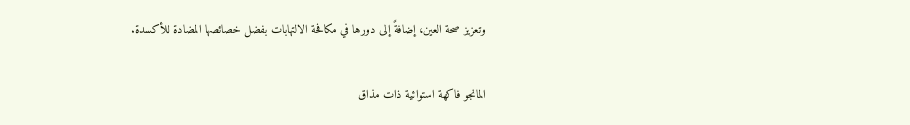وتعزيز صحة العين، إضافةً إلى دورها في مكافحة الالتهابات بفضل خصائصها المضادة للأكسدة.

المانجو فاكهة استوائية ذات مذاق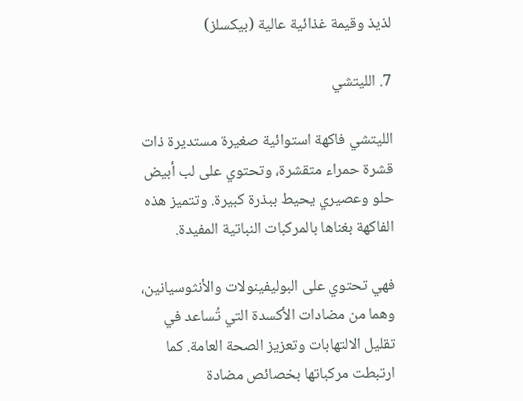لذيذ وقيمة غذائية عالية (بيكسلز)

7. الليتشي

الليتشي فاكهة استوائية صغيرة مستديرة ذات قشرة حمراء متقشرة، وتحتوي على لب أبيض حلو وعصيري يحيط ببذرة كبيرة. وتتميز هذه الفاكهة بغناها بالمركبات النباتية المفيدة.

فهي تحتوي على البوليفينولات والأنثوسيانين، وهما من مضادات الأكسدة التي تُساعد في تقليل الالتهابات وتعزيز الصحة العامة. كما ارتبطت مركباتها بخصائص مضادة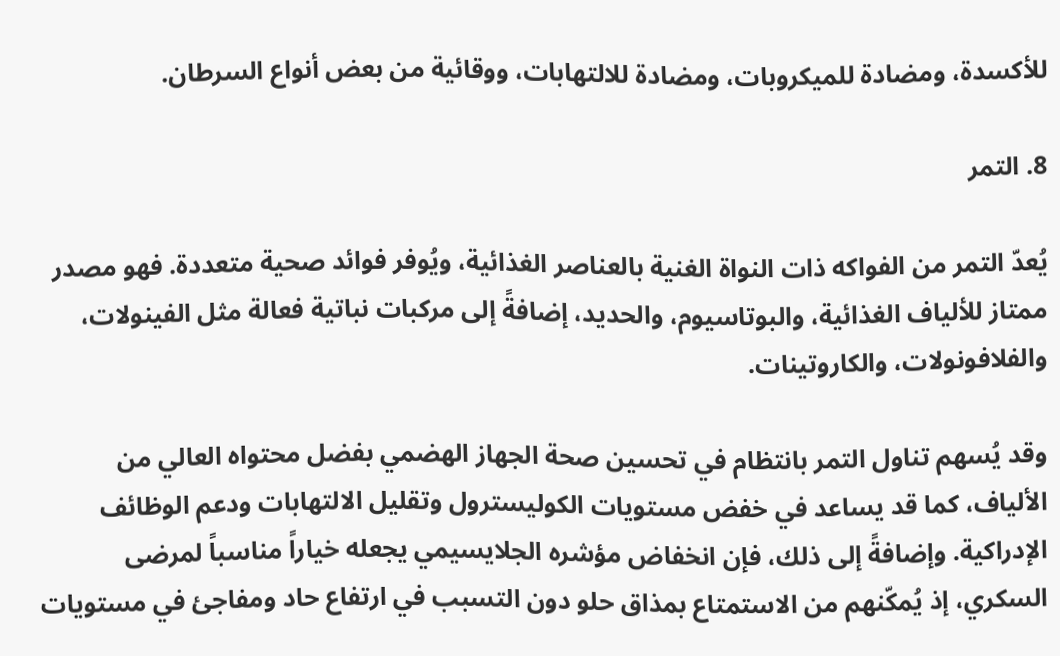للأكسدة، ومضادة للميكروبات، ومضادة للالتهابات، ووقائية من بعض أنواع السرطان.

8. التمر

يُعدّ التمر من الفواكه ذات النواة الغنية بالعناصر الغذائية، ويُوفر فوائد صحية متعددة. فهو مصدر ممتاز للألياف الغذائية، والبوتاسيوم، والحديد، إضافةً إلى مركبات نباتية فعالة مثل الفينولات، والفلافونولات، والكاروتينات.

وقد يُسهم تناول التمر بانتظام في تحسين صحة الجهاز الهضمي بفضل محتواه العالي من الألياف، كما قد يساعد في خفض مستويات الكوليسترول وتقليل الالتهابات ودعم الوظائف الإدراكية. وإضافةً إلى ذلك، فإن انخفاض مؤشره الجلايسيمي يجعله خياراً مناسباً لمرضى السكري، إذ يُمكّنهم من الاستمتاع بمذاق حلو دون التسبب في ارتفاع حاد ومفاجئ في مستويات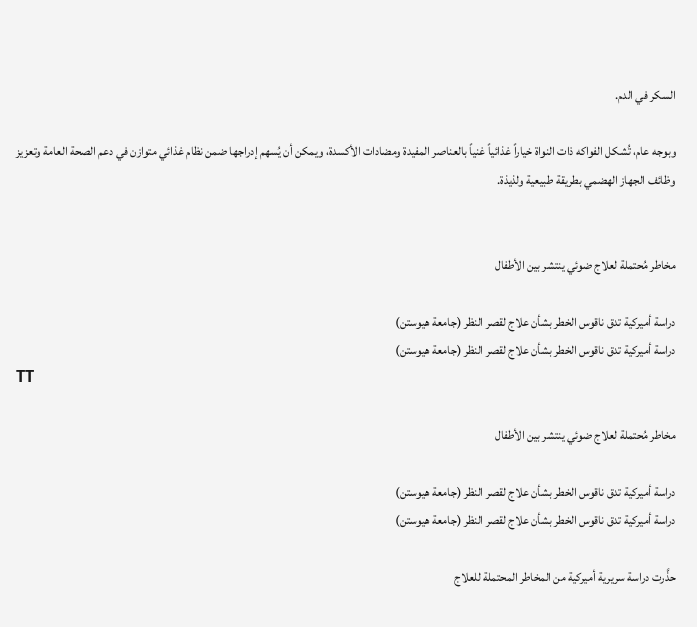السكر في الدم.

وبوجه عام، تُشكل الفواكه ذات النواة خياراً غذائياً غنياً بالعناصر المفيدة ومضادات الأكسدة، ويمكن أن يُسهم إدراجها ضمن نظام غذائي متوازن في دعم الصحة العامة وتعزيز وظائف الجهاز الهضمي بطريقة طبيعية ولذيذة.


مخاطر مُحتملة لعلاج ضوئي ينتشر بين الأطفال

دراسة أميركية تدق ناقوس الخطر بشأن علاج لقصر النظر (جامعة هيوستن)
دراسة أميركية تدق ناقوس الخطر بشأن علاج لقصر النظر (جامعة هيوستن)
TT

مخاطر مُحتملة لعلاج ضوئي ينتشر بين الأطفال

دراسة أميركية تدق ناقوس الخطر بشأن علاج لقصر النظر (جامعة هيوستن)
دراسة أميركية تدق ناقوس الخطر بشأن علاج لقصر النظر (جامعة هيوستن)

حذَّرت دراسة سريرية أميركية من المخاطر المحتملة للعلاج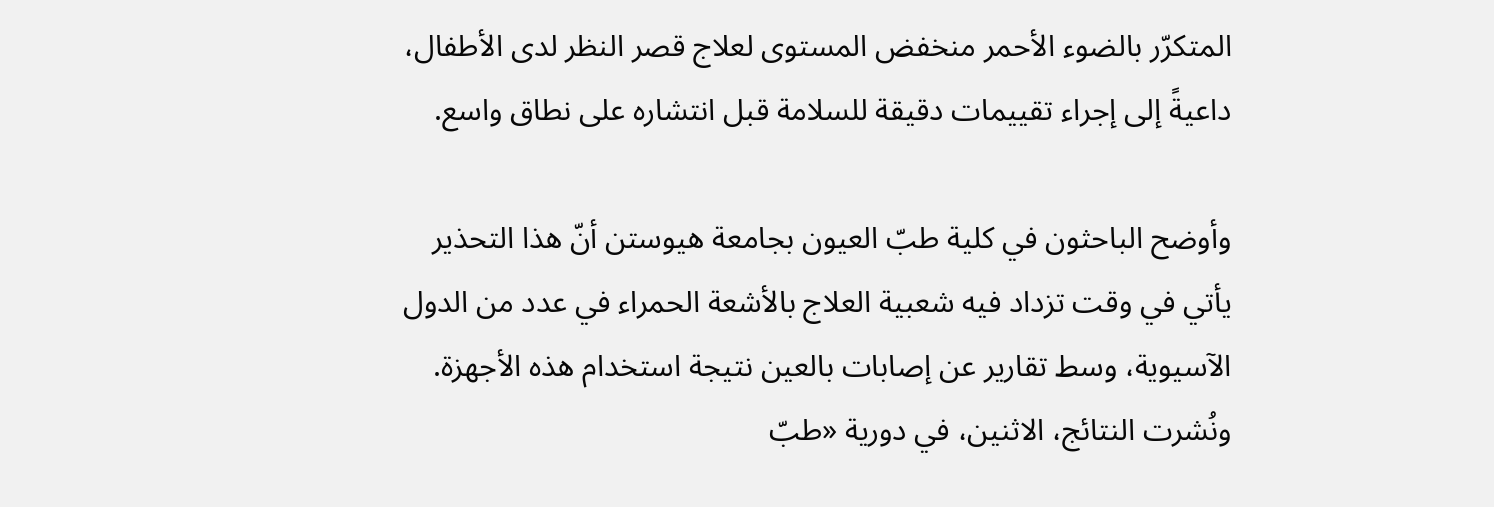المتكرّر بالضوء الأحمر منخفض المستوى لعلاج قصر النظر لدى الأطفال، داعيةً إلى إجراء تقييمات دقيقة للسلامة قبل انتشاره على نطاق واسع.

وأوضح الباحثون في كلية طبّ العيون بجامعة هيوستن أنّ هذا التحذير يأتي في وقت تزداد فيه شعبية العلاج بالأشعة الحمراء في عدد من الدول الآسيوية، وسط تقارير عن إصابات بالعين نتيجة استخدام هذه الأجهزة. ونُشرت النتائج، الاثنين، في دورية «طبّ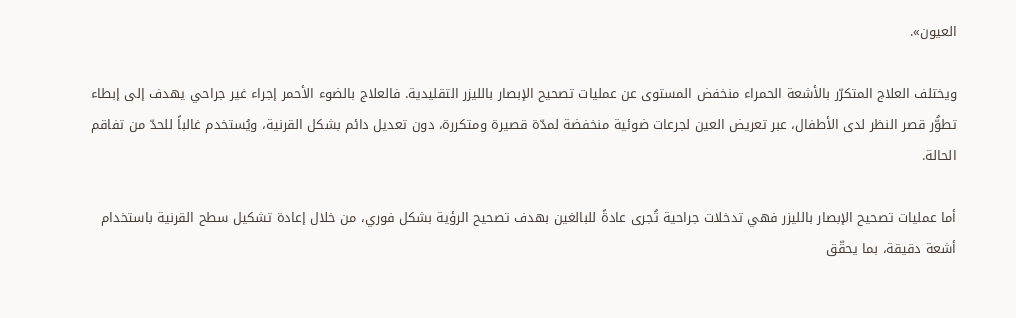العيون».

ويختلف العلاج المتكرّر بالأشعة الحمراء منخفض المستوى عن عمليات تصحيح الإبصار بالليزر التقليدية. فالعلاج بالضوء الأحمر إجراء غير جراحي يهدف إلى إبطاء تطوُّر قصر النظر لدى الأطفال، عبر تعريض العين لجرعات ضوئية منخفضة لمدّة قصيرة ومتكررة، دون تعديل دائم بشكل القرنية، ويُستخدم غالباً للحدّ من تفاقم الحالة.

أما عمليات تصحيح الإبصار بالليزر فهي تدخلات جراحية تُجرى عادةً للبالغين بهدف تصحيح الرؤية بشكل فوري، من خلال إعادة تشكيل سطح القرنية باستخدام أشعة دقيقة، بما يحقّق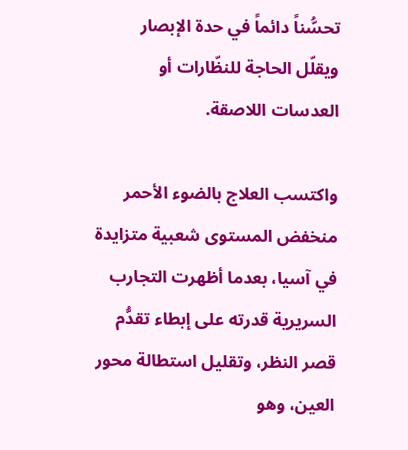تحسُّناً دائماً في حدة الإبصار ويقلّل الحاجة للنظّارات أو العدسات اللاصقة.

واكتسب العلاج بالضوء الأحمر منخفض المستوى شعبية متزايدة في آسيا، بعدما أظهرت التجارب السريرية قدرته على إبطاء تقدُّم قصر النظر، وتقليل استطالة محور العين، وهو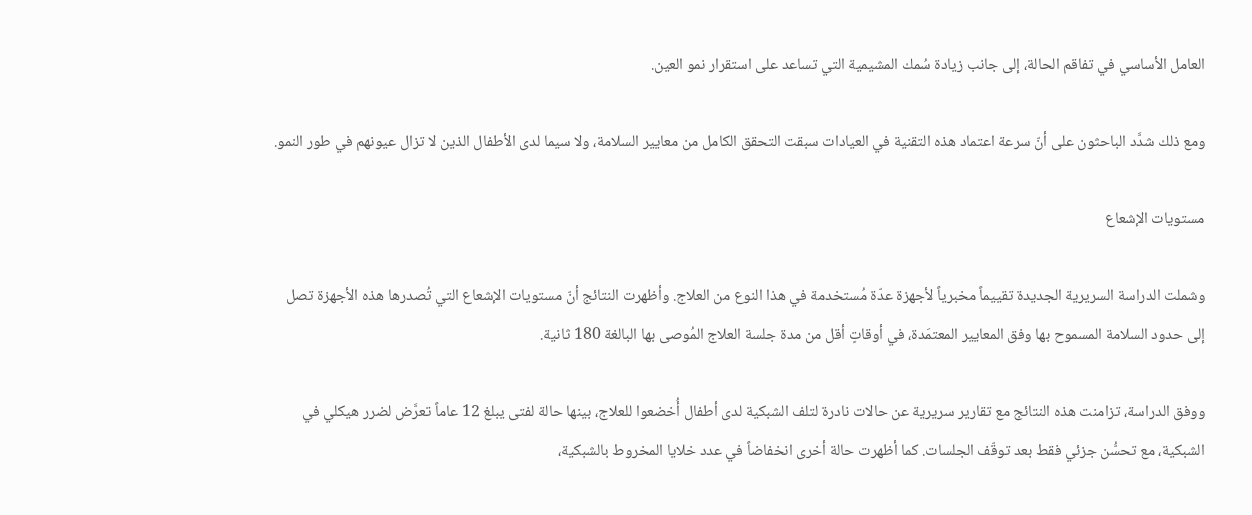العامل الأساسي في تفاقم الحالة، إلى جانب زيادة سُمك المشيمية التي تساعد على استقرار نمو العين.

ومع ذلك شدَّد الباحثون على أنّ سرعة اعتماد هذه التقنية في العيادات سبقت التحقق الكامل من معايير السلامة، ولا سيما لدى الأطفال الذين لا تزال عيونهم في طور النمو.

مستويات الإشعاع

وشملت الدراسة السريرية الجديدة تقييماً مخبرياً لأجهزة عدّة مُستخدمة في هذا النوع من العلاج. وأظهرت النتائج أنّ مستويات الإشعاع التي تُصدرها هذه الأجهزة تصل إلى حدود السلامة المسموح بها وفق المعايير المعتمَدة، في أوقاتٍ أقل من مدة جلسة العلاج المُوصى بها البالغة 180 ثانية.

ووفق الدراسة، تزامنت هذه النتائج مع تقارير سريرية عن حالات نادرة لتلف الشبكية لدى أطفال أُخضعوا للعلاج، بينها حالة لفتى يبلغ 12 عاماً تعرَّض لضرر هيكلي في الشبكية، مع تحسُّن جزئي فقط بعد توقّف الجلسات. كما أظهرت حالة أخرى انخفاضاً في عدد خلايا المخروط بالشبكية،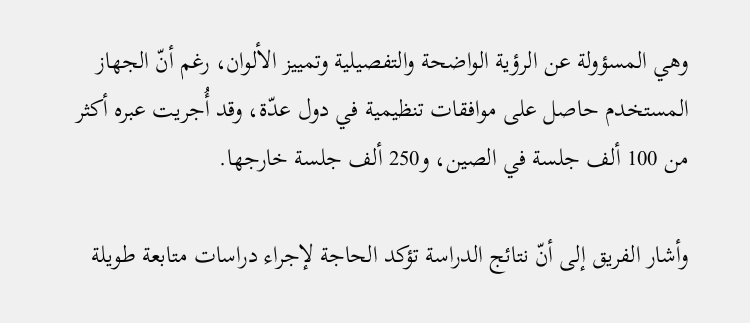وهي المسؤولة عن الرؤية الواضحة والتفصيلية وتمييز الألوان، رغم أنّ الجهاز المستخدم حاصل على موافقات تنظيمية في دول عدّة، وقد أُجريت عبره أكثر من 100 ألف جلسة في الصين، و250 ألف جلسة خارجها.

وأشار الفريق إلى أنّ نتائج الدراسة تؤكد الحاجة لإجراء دراسات متابعة طويلة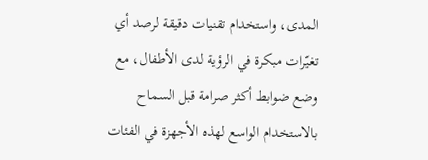المدى، واستخدام تقنيات دقيقة لرصد أي تغيّرات مبكرة في الرؤية لدى الأطفال، مع وضع ضوابط أكثر صرامة قبل السماح بالاستخدام الواسع لهذه الأجهزة في الفئات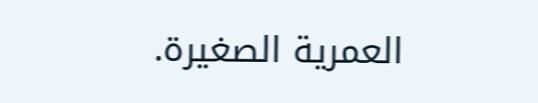العمرية الصغيرة.